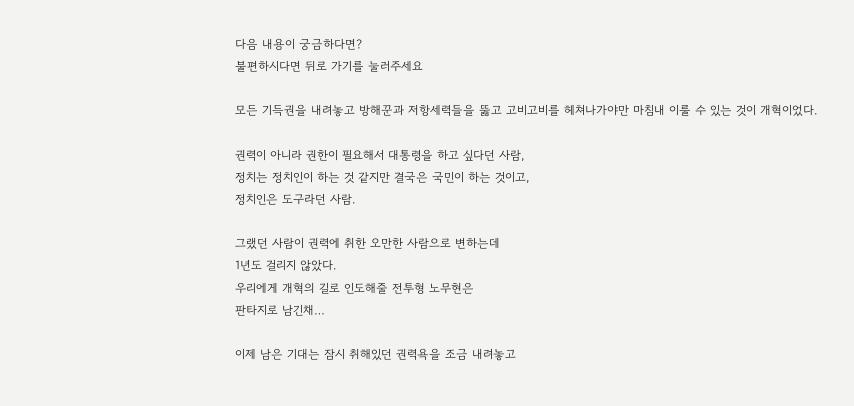다음 내용이 궁금하다면?
불편하시다면 뒤로 가기를 눌러주세요

모든 기득권을 내려놓고 방해꾼과 저항세력들을 뚫고 고비고비를 헤쳐나가야만 마침내 이룰 수 있는 것이 개혁이었다.

권력이 아니라 권한이 필요해서 대통령을 하고 싶다던 사람,
정치는 정치인이 하는 것 같지만 결국은 국민이 하는 것이고,
정치인은 도구라던 사람.

그랬던 사람이 권력에 취한 오만한 사람으로 변하는데
1년도 걸리지 않았다.
우리에게 개혁의 길로 인도해줄 전투형 노무현은
판타지로 남긴채…

이제 남은 기대는 잠시 취해있던 권력욕을 조금 내려놓고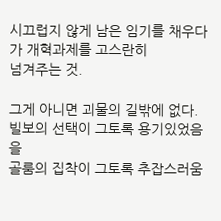시끄럽지 않게 남은 임기를 채우다가 개혁과제를 고스란히
넘겨주는 것.

그게 아니면 괴물의 길밖에 없다.
빌보의 선택이 그토록 용기있었음을
골룸의 집착이 그토록 추잡스러움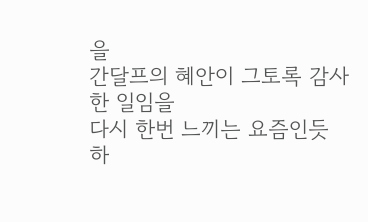을
간달프의 혜안이 그토록 감사한 일임을
다시 한번 느끼는 요즘인듯 하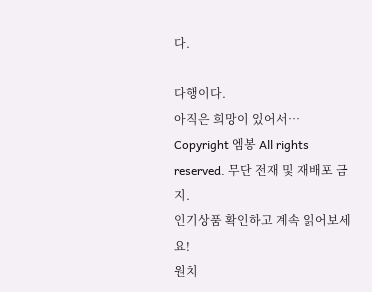다.

다행이다.
아직은 희망이 있어서…
Copyright 엠봉 All rights reserved. 무단 전재 및 재배포 금지.
인기상품 확인하고 계속 읽어보세요!
원치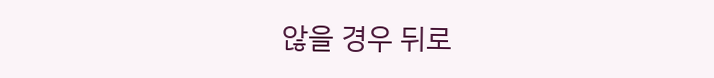않을 경우 뒤로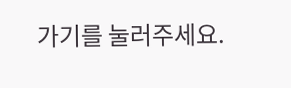가기를 눌러주세요.